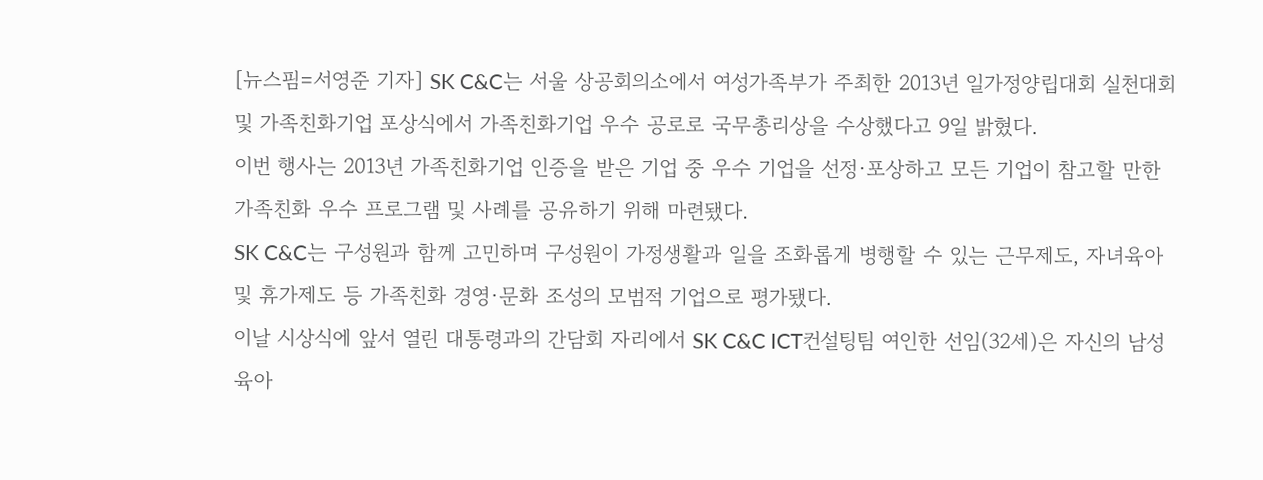[뉴스핌=서영준 기자] SK C&C는 서울 상공회의소에서 여성가족부가 주최한 2013년 일가정양립대회 실천대회 및 가족친화기업 포상식에서 가족친화기업 우수 공로로 국무총리상을 수상했다고 9일 밝혔다.
이번 행사는 2013년 가족친화기업 인증을 받은 기업 중 우수 기업을 선정·포상하고 모든 기업이 참고할 만한 가족친화 우수 프로그램 및 사례를 공유하기 위해 마련됐다.
SK C&C는 구성원과 함께 고민하며 구성원이 가정생활과 일을 조화롭게 병행할 수 있는 근무제도, 자녀육아 및 휴가제도 등 가족친화 경영·문화 조성의 모범적 기업으로 평가됐다.
이날 시상식에 앞서 열린 대통령과의 간담회 자리에서 SK C&C ICT컨설팅팀 여인한 선임(32세)은 자신의 남성 육아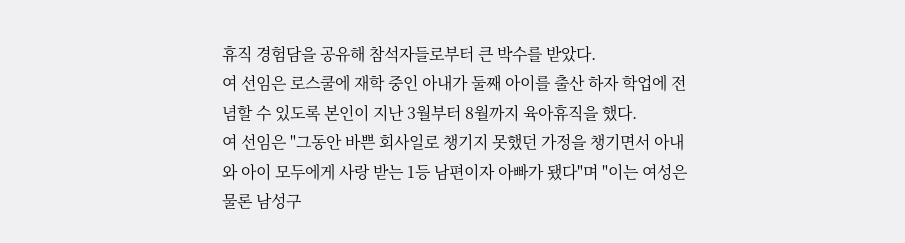휴직 경험담을 공유해 참석자들로부터 큰 박수를 받았다.
여 선임은 로스쿨에 재학 중인 아내가 둘째 아이를 출산 하자 학업에 전념할 수 있도록 본인이 지난 3월부터 8월까지 육아휴직을 했다.
여 선임은 "그동안 바쁜 회사일로 챙기지 못했던 가정을 챙기면서 아내와 아이 모두에게 사랑 받는 1등 남편이자 아빠가 됐다"며 "이는 여성은 물론 남성구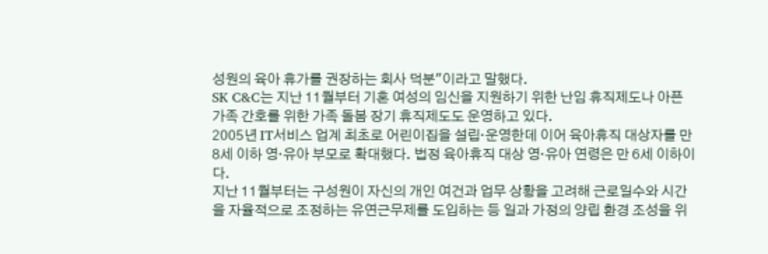성원의 육아 휴가를 권장하는 회사 덕분"이라고 말했다.
SK C&C는 지난 11월부터 기혼 여성의 임신을 지원하기 위한 난임 휴직제도나 아픈 가족 간호를 위한 가족 돌봄 장기 휴직제도도 운영하고 있다.
2005년 IT서비스 업계 최초로 어린이집을 설립·운영한데 이어 육아휴직 대상자를 만 8세 이하 영·유아 부모로 확대했다. 법정 육아휴직 대상 영·유아 연령은 만 6세 이하이다.
지난 11월부터는 구성원이 자신의 개인 여건과 업무 상황을 고려해 근로일수와 시간을 자율적으로 조정하는 유연근무제를 도입하는 등 일과 가정의 양립 환경 조성을 위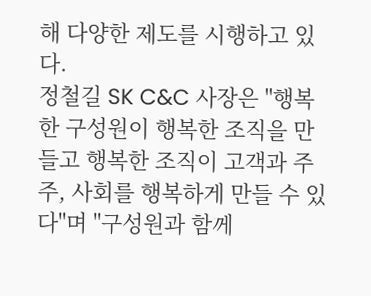해 다양한 제도를 시행하고 있다.
정철길 SK C&C 사장은 "행복한 구성원이 행복한 조직을 만들고 행복한 조직이 고객과 주주, 사회를 행복하게 만들 수 있다"며 "구성원과 함께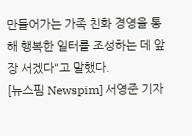만들어가는 가족 친화 경영을 통해 행복한 일터를 조성하는 데 앞장 서겠다"고 말했다.
[뉴스핌 Newspim] 서영준 기자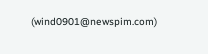(wind0901@newspim.com)